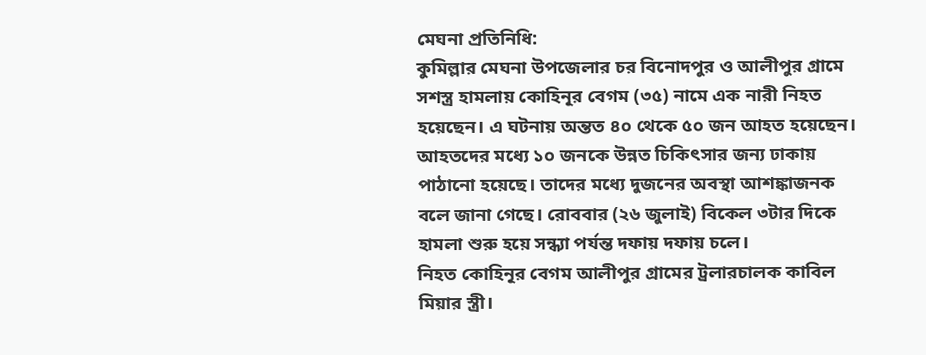মেঘনা প্রতিনিধি:
কুমিল্লার মেঘনা উপজেলার চর বিনোদপুর ও আলীপুর গ্রামে সশস্ত্র হামলায় কোহিনূর বেগম (৩৫) নামে এক নারী নিহত হয়েছেন। এ ঘটনায় অন্তত ৪০ থেকে ৫০ জন আহত হয়েছেন। আহতদের মধ্যে ১০ জনকে উন্নত চিকিৎসার জন্য ঢাকায় পাঠানো হয়েছে। তাদের মধ্যে দুজনের অবস্থা আশঙ্কাজনক বলে জানা গেছে। রোববার (২৬ জুলাই) বিকেল ৩টার দিকে হামলা শুরু হয়ে সন্ধ্যা পর্যন্ত দফায় দফায় চলে।
নিহত কোহিনূর বেগম আলীপুর গ্রামের ট্রলারচালক কাবিল মিয়ার স্ত্রী।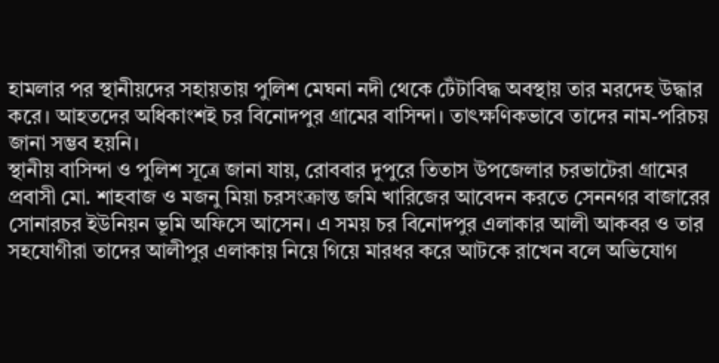হামলার পর স্থানীয়দের সহায়তায় পুলিশ মেঘনা নদী থেকে টেঁটাবিদ্ধ অবস্থায় তার মরদেহ উদ্ধার করে। আহতদের অধিকাংশই চর বিনোদপুর গ্রামের বাসিন্দা। তাৎক্ষণিকভাবে তাদের নাম-পরিচয় জানা সম্ভব হয়নি।
স্থানীয় বাসিন্দা ও পুলিশ সূত্রে জানা যায়, রোববার দুপুরে তিতাস উপজেলার চরভাটেরা গ্রামের প্রবাসী মো. শাহবাজ ও মজনু মিয়া চরসংক্রান্ত জমি খারিজের আবেদন করতে সেননগর বাজারের সোনারচর ইউনিয়ন ভূমি অফিসে আসেন। এ সময় চর বিনোদপুর এলাকার আলী আকবর ও তার সহযোগীরা তাদের আলীপুর এলাকায় নিয়ে গিয়ে মারধর করে আটকে রাখেন বলে অভিযোগ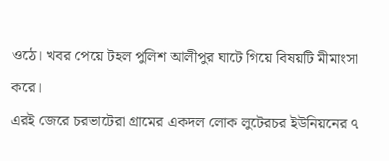ওঠে। খবর পেয়ে টহল পুলিশ আলীপুর ঘাটে গিয়ে বিষয়টি মীমাংসা করে।
এরই জেরে চরভাটেরা গ্রামের একদল লোক লুটেরচর ইউনিয়নের ৭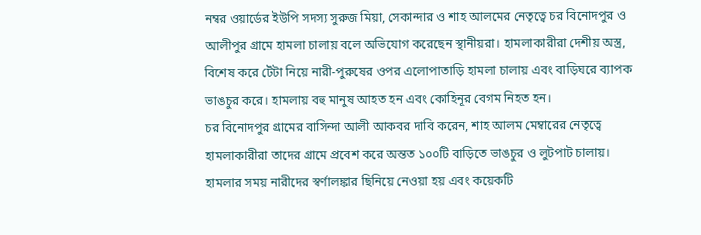নম্বর ওয়ার্ডের ইউপি সদস্য সুরুজ মিয়া, সেকান্দার ও শাহ আলমের নেতৃত্বে চর বিনোদপুর ও আলীপুর গ্রামে হামলা চালায় বলে অভিযোগ করেছেন স্থানীয়রা। হামলাকারীরা দেশীয় অস্ত্র, বিশেষ করে টেঁটা নিয়ে নারী-পুরুষের ওপর এলোপাতাড়ি হামলা চালায় এবং বাড়িঘরে ব্যাপক ভাঙচুর করে। হামলায় বহু মানুষ আহত হন এবং কোহিনূর বেগম নিহত হন।
চর বিনোদপুর গ্রামের বাসিন্দা আলী আকবর দাবি করেন, শাহ আলম মেম্বারের নেতৃত্বে হামলাকারীরা তাদের গ্রামে প্রবেশ করে অন্তত ১০০টি বাড়িতে ভাঙচুর ও লুটপাট চালায়। হামলার সময় নারীদের স্বর্ণালঙ্কার ছিনিয়ে নেওয়া হয় এবং কয়েকটি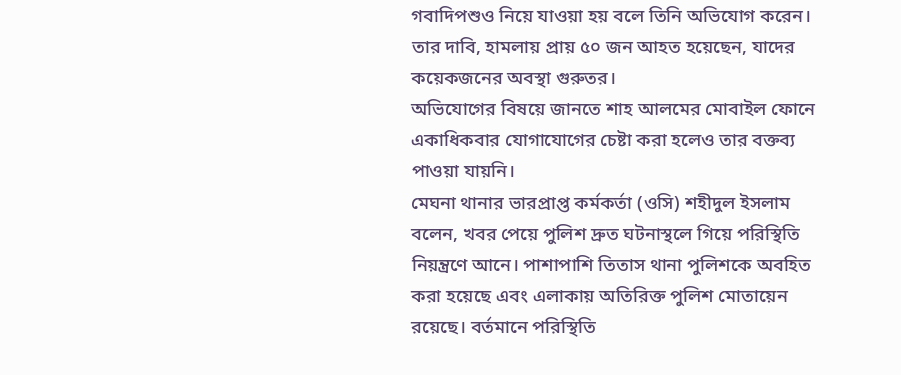গবাদিপশুও নিয়ে যাওয়া হয় বলে তিনি অভিযোগ করেন। তার দাবি, হামলায় প্রায় ৫০ জন আহত হয়েছেন, যাদের কয়েকজনের অবস্থা গুরুতর।
অভিযোগের বিষয়ে জানতে শাহ আলমের মোবাইল ফোনে একাধিকবার যোগাযোগের চেষ্টা করা হলেও তার বক্তব্য পাওয়া যায়নি।
মেঘনা থানার ভারপ্রাপ্ত কর্মকর্তা (ওসি) শহীদুল ইসলাম বলেন, খবর পেয়ে পুলিশ দ্রুত ঘটনাস্থলে গিয়ে পরিস্থিতি নিয়ন্ত্রণে আনে। পাশাপাশি তিতাস থানা পুলিশকে অবহিত করা হয়েছে এবং এলাকায় অতিরিক্ত পুলিশ মোতায়েন রয়েছে। বর্তমানে পরিস্থিতি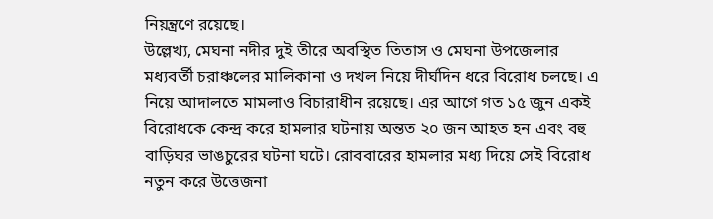নিয়ন্ত্রণে রয়েছে।
উল্লেখ্য, মেঘনা নদীর দুই তীরে অবস্থিত তিতাস ও মেঘনা উপজেলার মধ্যবর্তী চরাঞ্চলের মালিকানা ও দখল নিয়ে দীর্ঘদিন ধরে বিরোধ চলছে। এ নিয়ে আদালতে মামলাও বিচারাধীন রয়েছে। এর আগে গত ১৫ জুন একই বিরোধকে কেন্দ্র করে হামলার ঘটনায় অন্তত ২০ জন আহত হন এবং বহু বাড়িঘর ভাঙচুরের ঘটনা ঘটে। রোববারের হামলার মধ্য দিয়ে সেই বিরোধ নতুন করে উত্তেজনা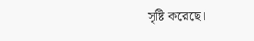সৃষ্টি করেছে।